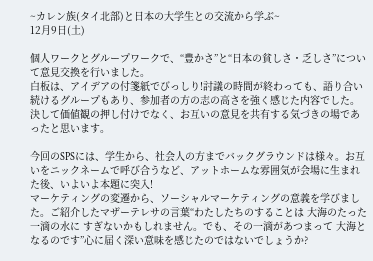~カレン族(タイ北部)と日本の大学生との交流から学ぶ~
12月9日(土)

個人ワークとグループワークで、“豊かさ”と“日本の貧しさ・乏しさ”について意見交換を行いました。
白板は、アイデアの付箋紙でびっしり!討議の時間が終わっても、語り合い続けるグループもあり、参加者の方の志の高さを強く感じた内容でした。決して価値観の押し付けでなく、お互いの意見を共有する気づきの場であったと思います。

今回のSPSには、学生から、社会人の方までバックグラウンドは様々。お互いをニックネームで呼び合うなど、アットホームな雰囲気が会場に生まれた後、いよいよ本題に突入!
マーケティングの変遷から、ソーシャルマーケティングの意義を学びました。ご紹介したマザーテレサの言葉“わたしたちのすることは 大海のたった一滴の水に すぎないかもしれません。でも、その一滴があつまって 大海となるのです”心に届く深い意味を感じたのではないでしょうか?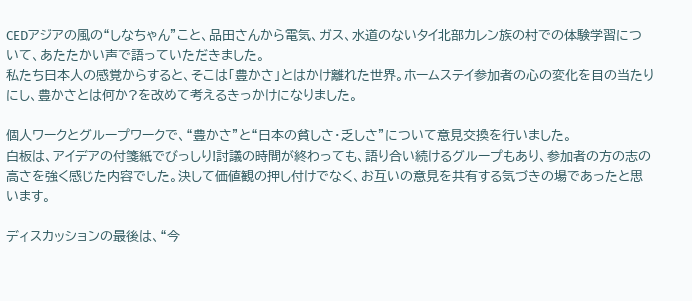CEDアジアの風の“しなちゃん”こと、品田さんから電気、ガス、水道のないタイ北部カレン族の村での体験学習について、あたたかい声で語っていただきました。
私たち日本人の感覚からすると、そこは「豊かさ」とはかけ離れた世界。ホームステイ参加者の心の変化を目の当たりにし、豊かさとは何か?を改めて考えるきっかけになりました。

個人ワークとグループワークで、“豊かさ”と“日本の貧しさ・乏しさ”について意見交換を行いました。
白板は、アイデアの付箋紙でびっしり!討議の時間が終わっても、語り合い続けるグループもあり、参加者の方の志の高さを強く感じた内容でした。決して価値観の押し付けでなく、お互いの意見を共有する気づきの場であったと思います。

ディスカッションの最後は、“今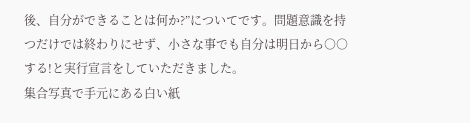後、自分ができることは何か?”についてです。問題意識を持つだけでは終わりにせず、小さな事でも自分は明日から○○する!と実行宣言をしていただきました。
集合写真で手元にある白い紙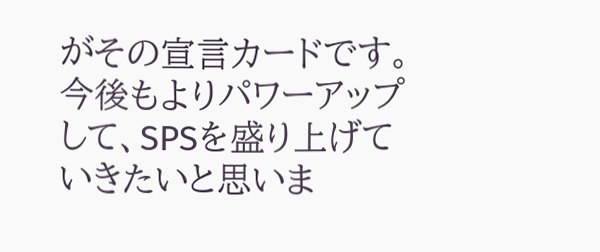がその宣言カードです。
今後もよりパワーアップして、SPSを盛り上げていきたいと思いま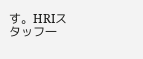す。HRIスタッフ一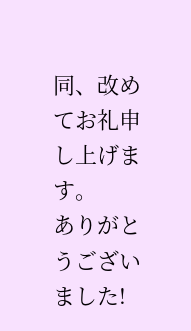同、改めてお礼申し上げます。
ありがとうございました!